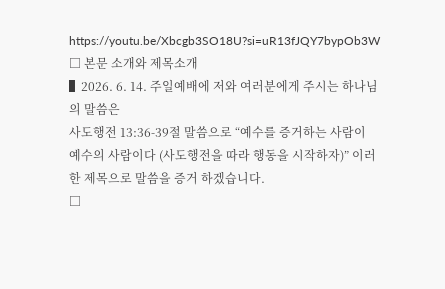https://youtu.be/Xbcgb3SO18U?si=uR13fJQY7bypOb3W
□ 본문 소개와 제목소개
▌2026. 6. 14. 주일예배에 저와 여러분에게 주시는 하나님의 말씀은
사도행전 13:36-39절 말씀으로 “예수를 증거하는 사람이 예수의 사람이다 (사도행전을 따라 행동을 시작하자)” 이러한 제목으로 말씀을 증거 하겠습니다.
□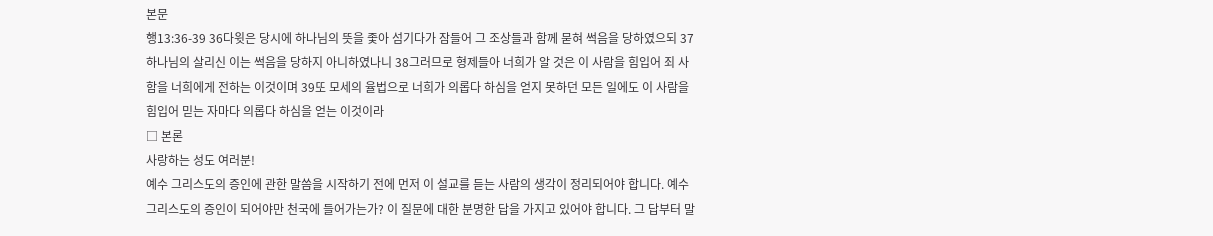본문
행13:36-39 36다윗은 당시에 하나님의 뜻을 좇아 섬기다가 잠들어 그 조상들과 함께 묻혀 썩음을 당하였으되 37하나님의 살리신 이는 썩음을 당하지 아니하였나니 38그러므로 형제들아 너희가 알 것은 이 사람을 힘입어 죄 사함을 너희에게 전하는 이것이며 39또 모세의 율법으로 너희가 의롭다 하심을 얻지 못하던 모든 일에도 이 사람을 힘입어 믿는 자마다 의롭다 하심을 얻는 이것이라
□ 본론
사랑하는 성도 여러분!
예수 그리스도의 증인에 관한 말씀을 시작하기 전에 먼저 이 설교를 듣는 사람의 생각이 정리되어야 합니다. 예수 그리스도의 증인이 되어야만 천국에 들어가는가? 이 질문에 대한 분명한 답을 가지고 있어야 합니다. 그 답부터 말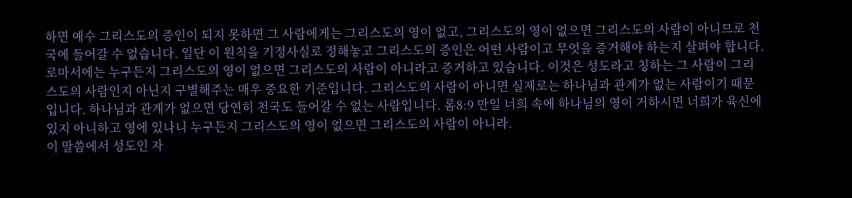하면 예수 그리스도의 증인이 되지 못하면 그 사람에게는 그리스도의 영이 없고, 그리스도의 영이 없으면 그리스도의 사람이 아니므로 천국에 들어갈 수 없습니다. 일단 이 원칙을 기정사실로 정해놓고 그리스도의 증인은 어떤 사람이고 무엇을 증거해야 하는지 살펴야 합니다.
로마서에는 누구든지 그리스도의 영이 없으면 그리스도의 사람이 아니라고 증거하고 있습니다. 이것은 성도라고 칭하는 그 사람이 그리스도의 사람인지 아닌지 구별해주는 매우 중요한 기준입니다. 그리스도의 사람이 아니면 실제로는 하나님과 관계가 없는 사람이기 때문입니다. 하나님과 관계가 없으면 당연히 천국도 들어갈 수 없는 사람입니다. 롬8:9 만일 너희 속에 하나님의 영이 거하시면 너희가 육신에 있지 아니하고 영에 있나니 누구든지 그리스도의 영이 없으면 그리스도의 사람이 아니라.
이 말씀에서 성도인 자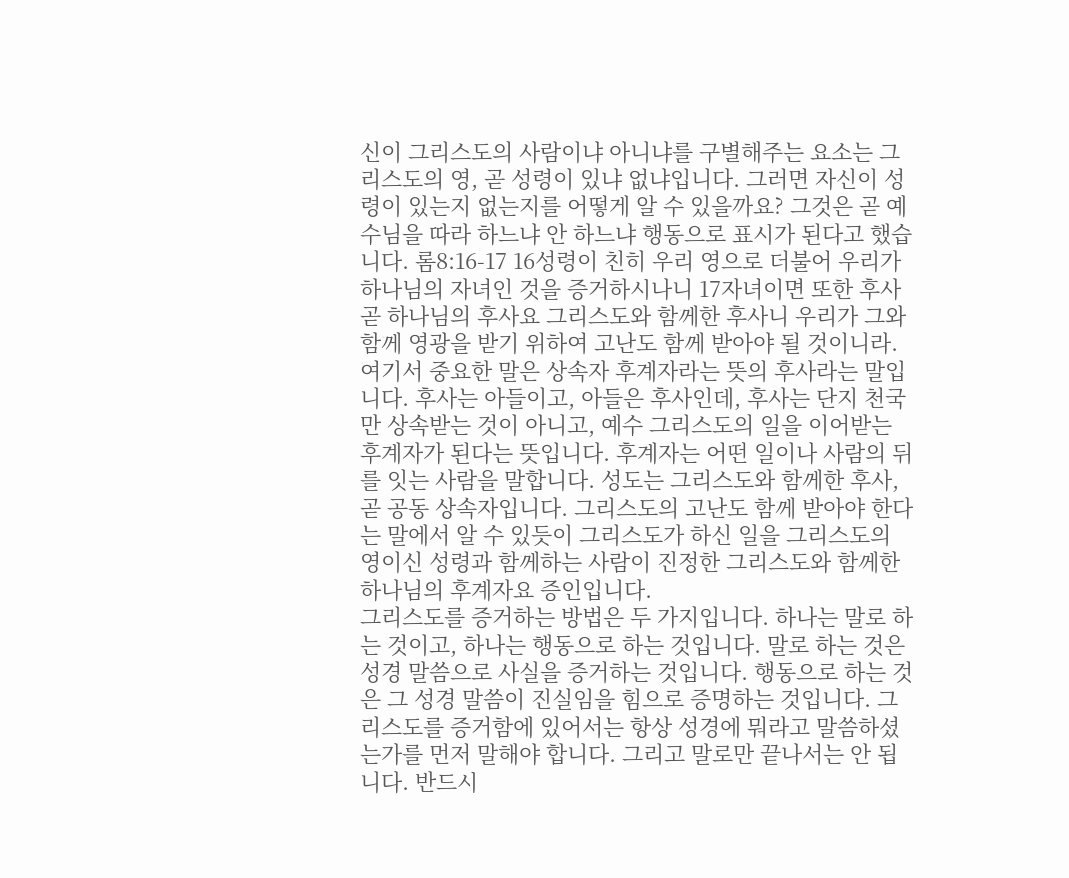신이 그리스도의 사람이냐 아니냐를 구별해주는 요소는 그리스도의 영, 곧 성령이 있냐 없냐입니다. 그러면 자신이 성령이 있는지 없는지를 어떻게 알 수 있을까요? 그것은 곧 예수님을 따라 하느냐 안 하느냐 행동으로 표시가 된다고 했습니다. 롬8:16-17 16성령이 친히 우리 영으로 더불어 우리가 하나님의 자녀인 것을 증거하시나니 17자녀이면 또한 후사 곧 하나님의 후사요 그리스도와 함께한 후사니 우리가 그와 함께 영광을 받기 위하여 고난도 함께 받아야 될 것이니라.
여기서 중요한 말은 상속자 후계자라는 뜻의 후사라는 말입니다. 후사는 아들이고, 아들은 후사인데, 후사는 단지 천국만 상속받는 것이 아니고, 예수 그리스도의 일을 이어받는 후계자가 된다는 뜻입니다. 후계자는 어떤 일이나 사람의 뒤를 잇는 사람을 말합니다. 성도는 그리스도와 함께한 후사, 곧 공동 상속자입니다. 그리스도의 고난도 함께 받아야 한다는 말에서 알 수 있듯이 그리스도가 하신 일을 그리스도의 영이신 성령과 함께하는 사람이 진정한 그리스도와 함께한 하나님의 후계자요 증인입니다.
그리스도를 증거하는 방법은 두 가지입니다. 하나는 말로 하는 것이고, 하나는 행동으로 하는 것입니다. 말로 하는 것은 성경 말씀으로 사실을 증거하는 것입니다. 행동으로 하는 것은 그 성경 말씀이 진실임을 힘으로 증명하는 것입니다. 그리스도를 증거함에 있어서는 항상 성경에 뭐라고 말씀하셨는가를 먼저 말해야 합니다. 그리고 말로만 끝나서는 안 됩니다. 반드시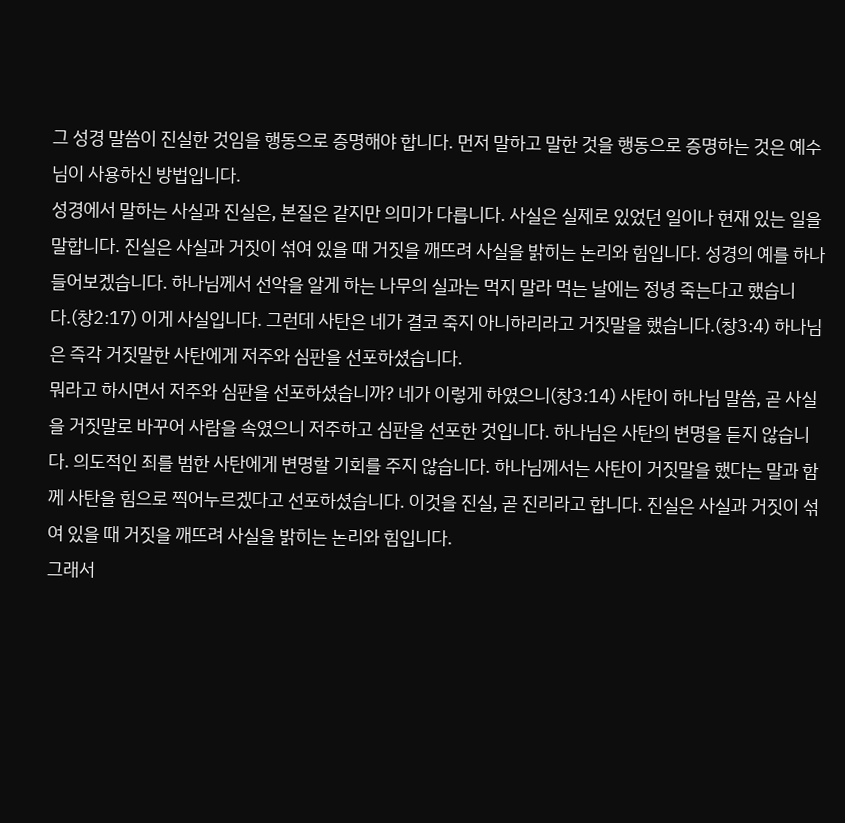그 성경 말씀이 진실한 것임을 행동으로 증명해야 합니다. 먼저 말하고 말한 것을 행동으로 증명하는 것은 예수님이 사용하신 방법입니다.
성경에서 말하는 사실과 진실은, 본질은 같지만 의미가 다릅니다. 사실은 실제로 있었던 일이나 현재 있는 일을 말합니다. 진실은 사실과 거짓이 섞여 있을 때 거짓을 깨뜨려 사실을 밝히는 논리와 힘입니다. 성경의 예를 하나 들어보겠습니다. 하나님께서 선악을 알게 하는 나무의 실과는 먹지 말라 먹는 날에는 정녕 죽는다고 했습니다.(창2:17) 이게 사실입니다. 그런데 사탄은 네가 결코 죽지 아니하리라고 거짓말을 했습니다.(창3:4) 하나님은 즉각 거짓말한 사탄에게 저주와 심판을 선포하셨습니다.
뭐라고 하시면서 저주와 심판을 선포하셨습니까? 네가 이렇게 하였으니(창3:14) 사탄이 하나님 말씀, 곧 사실을 거짓말로 바꾸어 사람을 속였으니 저주하고 심판을 선포한 것입니다. 하나님은 사탄의 변명을 듣지 않습니다. 의도적인 죄를 범한 사탄에게 변명할 기회를 주지 않습니다. 하나님께서는 사탄이 거짓말을 했다는 말과 함께 사탄을 힘으로 찍어누르겠다고 선포하셨습니다. 이것을 진실, 곧 진리라고 합니다. 진실은 사실과 거짓이 섞여 있을 때 거짓을 깨뜨려 사실을 밝히는 논리와 힘입니다.
그래서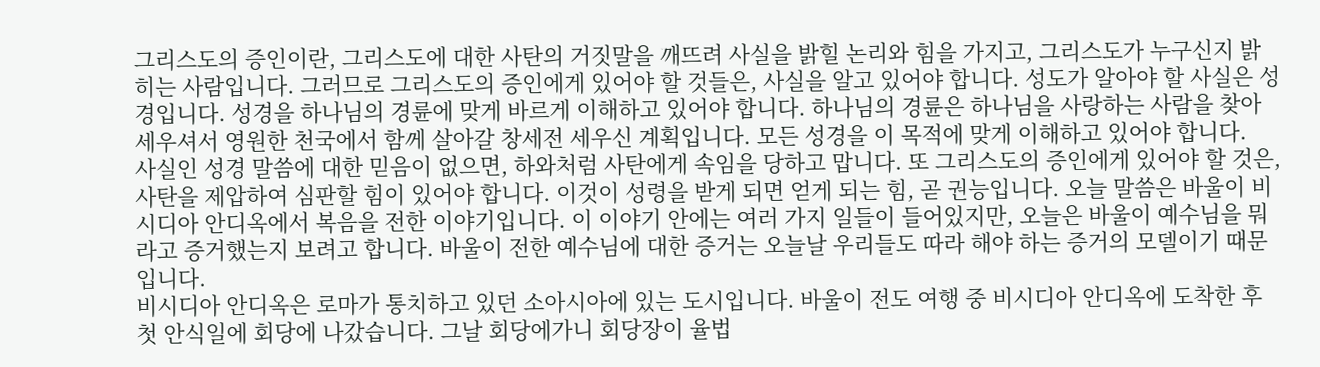그리스도의 증인이란, 그리스도에 대한 사탄의 거짓말을 깨뜨려 사실을 밝힐 논리와 힘을 가지고, 그리스도가 누구신지 밝히는 사람입니다. 그러므로 그리스도의 증인에게 있어야 할 것들은, 사실을 알고 있어야 합니다. 성도가 알아야 할 사실은 성경입니다. 성경을 하나님의 경륜에 맞게 바르게 이해하고 있어야 합니다. 하나님의 경륜은 하나님을 사랑하는 사람을 찾아 세우셔서 영원한 천국에서 함께 살아갈 창세전 세우신 계획입니다. 모든 성경을 이 목적에 맞게 이해하고 있어야 합니다.
사실인 성경 말씀에 대한 믿음이 없으면, 하와처럼 사탄에게 속임을 당하고 맙니다. 또 그리스도의 증인에게 있어야 할 것은, 사탄을 제압하여 심판할 힘이 있어야 합니다. 이것이 성령을 받게 되면 얻게 되는 힘, 곧 권능입니다. 오늘 말씀은 바울이 비시디아 안디옥에서 복음을 전한 이야기입니다. 이 이야기 안에는 여러 가지 일들이 들어있지만, 오늘은 바울이 예수님을 뭐라고 증거했는지 보려고 합니다. 바울이 전한 예수님에 대한 증거는 오늘날 우리들도 따라 해야 하는 증거의 모델이기 때문입니다.
비시디아 안디옥은 로마가 통치하고 있던 소아시아에 있는 도시입니다. 바울이 전도 여행 중 비시디아 안디옥에 도착한 후 첫 안식일에 회당에 나갔습니다. 그날 회당에가니 회당장이 율법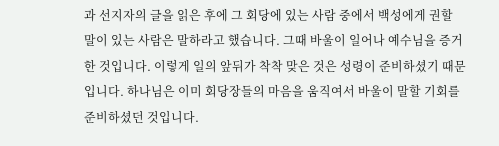과 선지자의 글을 읽은 후에 그 회당에 있는 사람 중에서 백성에게 권할 말이 있는 사람은 말하라고 했습니다. 그때 바울이 일어나 예수님을 증거한 것입니다. 이렇게 일의 앞뒤가 착착 맞은 것은 성령이 준비하셨기 때문입니다. 하나님은 이미 회당장들의 마음을 움직여서 바울이 말할 기회를 준비하셨던 것입니다.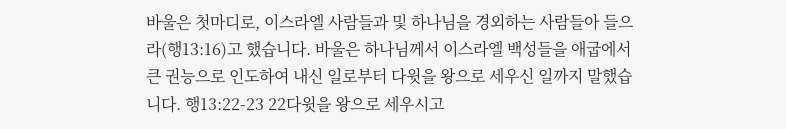바울은 첫마디로, 이스라엘 사람들과 및 하나님을 경외하는 사람들아 들으라(행13:16)고 했습니다. 바울은 하나님께서 이스라엘 백성들을 애굽에서 큰 권능으로 인도하여 내신 일로부터 다윗을 왕으로 세우신 일까지 말했습니다. 행13:22-23 22다윗을 왕으로 세우시고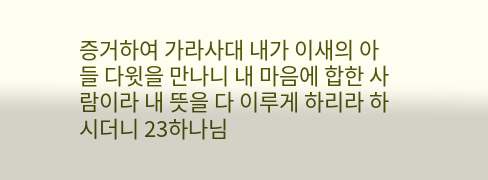증거하여 가라사대 내가 이새의 아들 다윗을 만나니 내 마음에 합한 사람이라 내 뜻을 다 이루게 하리라 하시더니 23하나님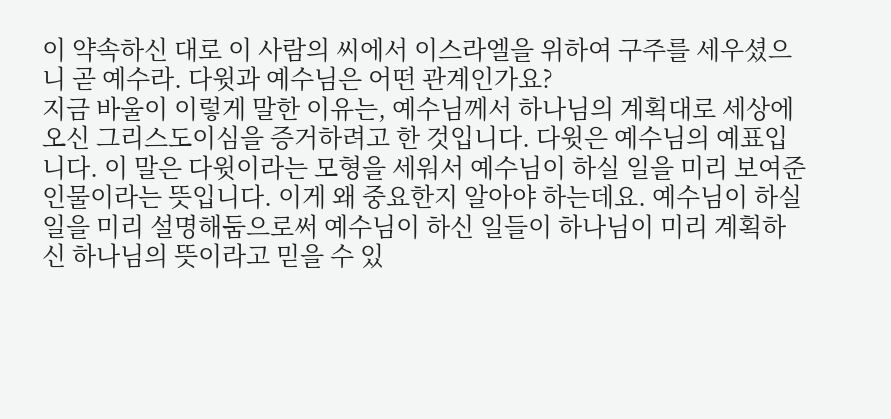이 약속하신 대로 이 사람의 씨에서 이스라엘을 위하여 구주를 세우셨으니 곧 예수라. 다윗과 예수님은 어떤 관계인가요?
지금 바울이 이렇게 말한 이유는, 예수님께서 하나님의 계획대로 세상에 오신 그리스도이심을 증거하려고 한 것입니다. 다윗은 예수님의 예표입니다. 이 말은 다윗이라는 모형을 세워서 예수님이 하실 일을 미리 보여준 인물이라는 뜻입니다. 이게 왜 중요한지 알아야 하는데요. 예수님이 하실 일을 미리 설명해둠으로써 예수님이 하신 일들이 하나님이 미리 계획하신 하나님의 뜻이라고 믿을 수 있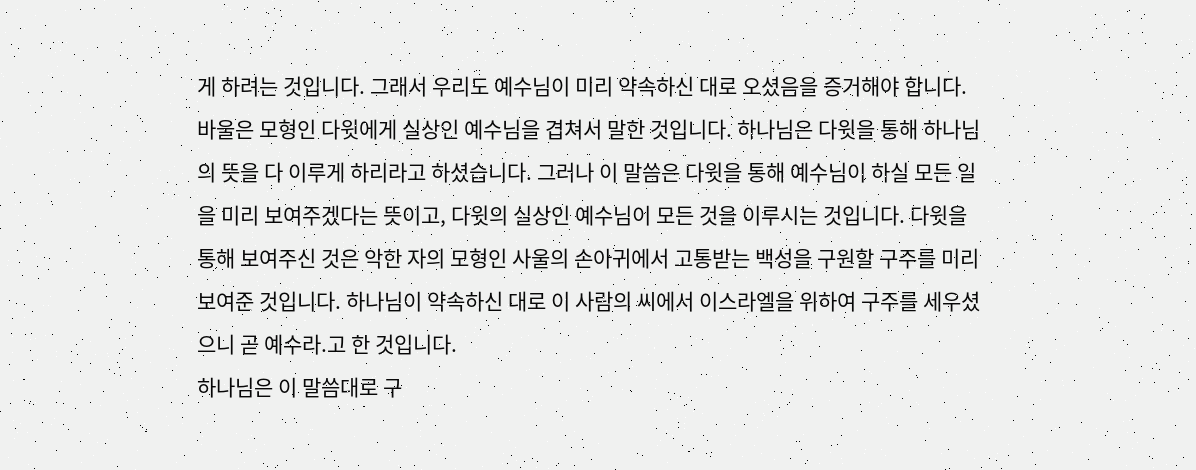게 하려는 것입니다. 그래서 우리도 예수님이 미리 약속하신 대로 오셨음을 증거해야 합니다.
바울은 모형인 다윗에게 실상인 예수님을 겹쳐서 말한 것입니다. 하나님은 다윗을 통해 하나님의 뜻을 다 이루게 하리라고 하셨습니다. 그러나 이 말씀은 다윗을 통해 예수님이 하실 모든 일을 미리 보여주겠다는 뜻이고, 다윗의 실상인 예수님이 모든 것을 이루시는 것입니다. 다윗을 통해 보여주신 것은 악한 자의 모형인 사울의 손아귀에서 고통받는 백성을 구원할 구주를 미리 보여준 것입니다. 하나님이 약속하신 대로 이 사람의 씨에서 이스라엘을 위하여 구주를 세우셨으니 곧 예수라.고 한 것입니다.
하나님은 이 말씀대로 구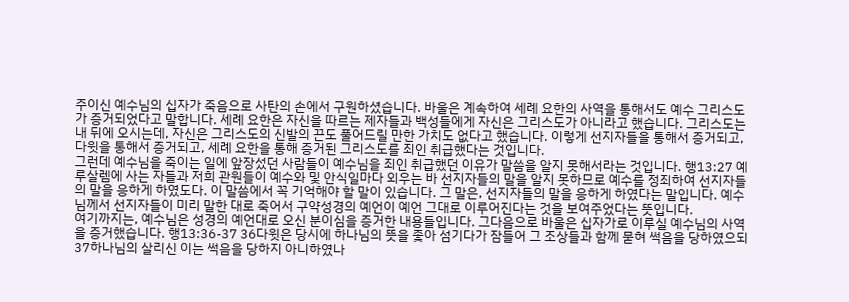주이신 예수님의 십자가 죽음으로 사탄의 손에서 구원하셨습니다. 바울은 계속하여 세례 요한의 사역을 통해서도 예수 그리스도가 증거되었다고 말합니다. 세례 요한은 자신을 따르는 제자들과 백성들에게 자신은 그리스도가 아니라고 했습니다. 그리스도는 내 뒤에 오시는데, 자신은 그리스도의 신발의 끈도 풀어드릴 만한 가치도 없다고 했습니다. 이렇게 선지자들을 통해서 증거되고, 다윗을 통해서 증거되고, 세례 요한을 통해 증거된 그리스도를 죄인 취급했다는 것입니다.
그런데 예수님을 죽이는 일에 앞장섰던 사람들이 예수님을 죄인 취급했던 이유가 말씀을 알지 못해서라는 것입니다. 행13:27 예루살렘에 사는 자들과 저희 관원들이 예수와 및 안식일마다 외우는 바 선지자들의 말을 알지 못하므로 예수를 정죄하여 선지자들의 말을 응하게 하였도다. 이 말씀에서 꼭 기억해야 할 말이 있습니다. 그 말은, 선지자들의 말을 응하게 하였다는 말입니다. 예수님께서 선지자들이 미리 말한 대로 죽어서 구약성경의 예언이 예언 그대로 이루어진다는 것을 보여주었다는 뜻입니다.
여기까지는, 예수님은 성경의 예언대로 오신 분이심을 증거한 내용들입니다. 그다음으로 바울은 십자가로 이루실 예수님의 사역을 증거했습니다. 행13:36-37 36다윗은 당시에 하나님의 뜻을 좇아 섬기다가 잠들어 그 조상들과 함께 묻혀 썩음을 당하였으되 37하나님의 살리신 이는 썩음을 당하지 아니하였나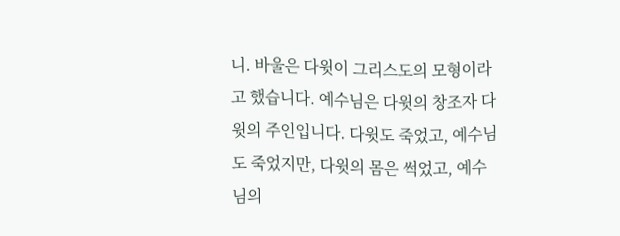니. 바울은 다윗이 그리스도의 모형이라고 했습니다. 예수님은 다윗의 창조자 다윗의 주인입니다. 다윗도 죽었고, 예수님도 죽었지만, 다윗의 몸은 썩었고, 예수님의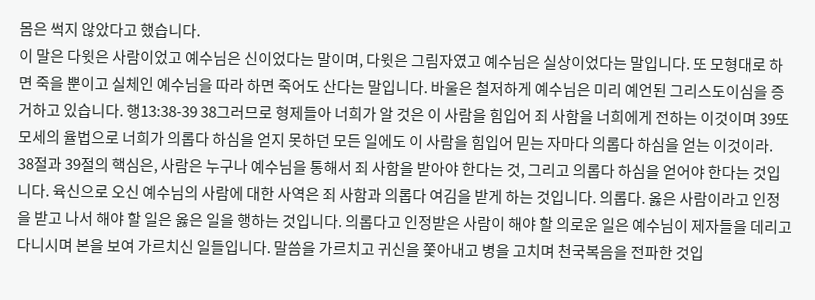몸은 썩지 않았다고 했습니다.
이 말은 다윗은 사람이었고 예수님은 신이었다는 말이며, 다윗은 그림자였고 예수님은 실상이었다는 말입니다. 또 모형대로 하면 죽을 뿐이고 실체인 예수님을 따라 하면 죽어도 산다는 말입니다. 바울은 철저하게 예수님은 미리 예언된 그리스도이심을 증거하고 있습니다. 행13:38-39 38그러므로 형제들아 너희가 알 것은 이 사람을 힘입어 죄 사함을 너희에게 전하는 이것이며 39또 모세의 율법으로 너희가 의롭다 하심을 얻지 못하던 모든 일에도 이 사람을 힘입어 믿는 자마다 의롭다 하심을 얻는 이것이라.
38절과 39절의 핵심은, 사람은 누구나 예수님을 통해서 죄 사함을 받아야 한다는 것, 그리고 의롭다 하심을 얻어야 한다는 것입니다. 육신으로 오신 예수님의 사람에 대한 사역은 죄 사함과 의롭다 여김을 받게 하는 것입니다. 의롭다. 옳은 사람이라고 인정을 받고 나서 해야 할 일은 옳은 일을 행하는 것입니다. 의롭다고 인정받은 사람이 해야 할 의로운 일은 예수님이 제자들을 데리고 다니시며 본을 보여 가르치신 일들입니다. 말씀을 가르치고 귀신을 쫓아내고 병을 고치며 천국복음을 전파한 것입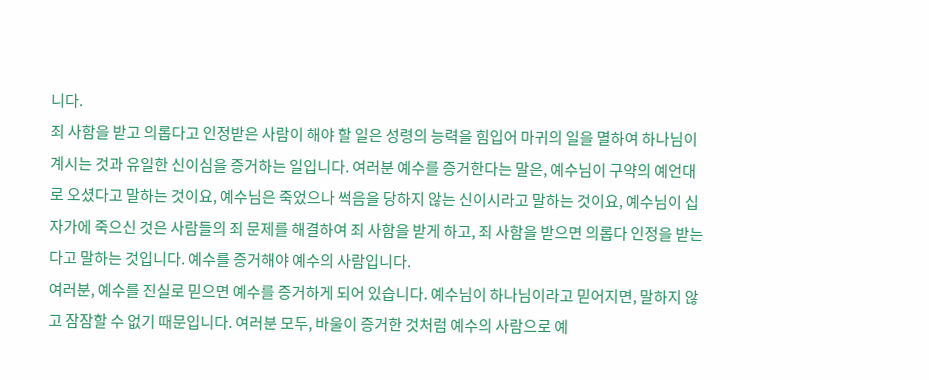니다.
죄 사함을 받고 의롭다고 인정받은 사람이 해야 할 일은 성령의 능력을 힘입어 마귀의 일을 멸하여 하나님이 계시는 것과 유일한 신이심을 증거하는 일입니다. 여러분 예수를 증거한다는 말은, 예수님이 구약의 예언대로 오셨다고 말하는 것이요, 예수님은 죽었으나 썩음을 당하지 않는 신이시라고 말하는 것이요, 예수님이 십자가에 죽으신 것은 사람들의 죄 문제를 해결하여 죄 사함을 받게 하고, 죄 사함을 받으면 의롭다 인정을 받는다고 말하는 것입니다. 예수를 증거해야 예수의 사람입니다.
여러분, 예수를 진실로 믿으면 예수를 증거하게 되어 있습니다. 예수님이 하나님이라고 믿어지면, 말하지 않고 잠잠할 수 없기 때문입니다. 여러분 모두, 바울이 증거한 것처럼 예수의 사람으로 예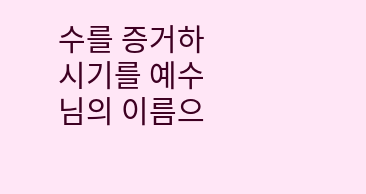수를 증거하시기를 예수님의 이름으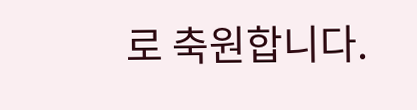로 축원합니다.